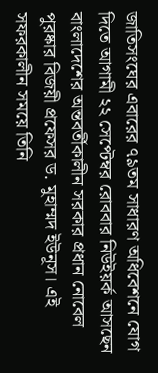জাতিসংঘের এবারের ৭৯তম সাধারণ অধিবেশনে যোগ দিতে আগামী ২২ সেপ্টেম্বর রোববার নিউইয়র্ক আসছেন বাংলাদেশের অন্তবর্তীকালীন সরকার প্রধান নোবেল পুরষ্কার বিজয়ী প্রফেসর ড. মুহাম্মদ ইউনূস। এই সফরকালীন সময়ে তিনি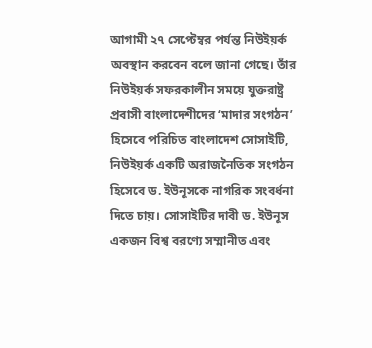আগামী ২৭ সেপ্টেম্বর পর্যন্ত নিউইয়র্ক অবস্থান করবেন বলে জানা গেছে। তাঁর নিউইয়র্ক সফরকালীন সময়ে যুক্তরাষ্ট্র প্রবাসী বাংলাদেশীদের ‘মাদার সংগঠন’ হিসেবে পরিচিত বাংলাদেশ সোসাইটি, নিউইয়র্ক একটি অরাজনৈতিক সংগঠন হিসেবে ড. ইউনূসকে নাগরিক সংবর্ধনা দিতে চায়। সোসাইটির দাবী ড. ইউনূস একজন বিশ্ব বরণ্যে সম্মানীত এবং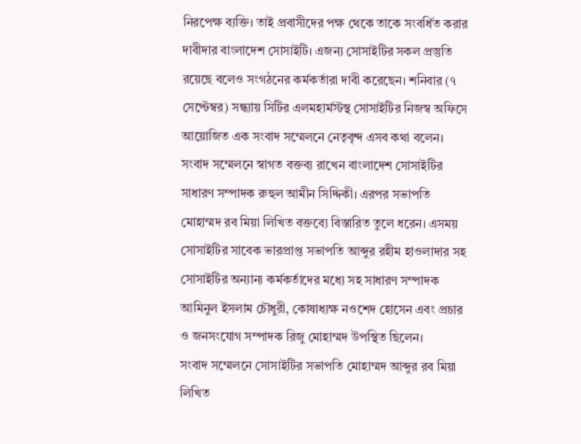নিরপেক্ষ ব্যক্তি। তাই প্রবাসীদের পক্ষ থেকে তাকে সংবর্ধিত করার দাবীদার বাংলাদেশ সোসাইটি। এজন্য সোসাইটির সকল প্রস্তুতি রয়েছে বলেও সংগঠনের কর্মকর্তারা দাবী করেছেন। শনিবার (৭ সেপ্টেম্বর) সন্ধ্যায় সিটির এলমহার্মস্টস্থ সোসাইটির নিজস্ব অফিসে আয়োজিত এক সংবাদ সম্মেলনে নেতৃবৃন্দ এসব কথা বলেন।
সংবাদ সম্মেলনে স্বাগত বক্তব্য রাখেন বাংলাদেশ সোসাইটির সাধারণ সম্পাদক রুহুল আমীন সিদ্দিকী। এরপর সভাপতি মোহাম্মদ রব মিয়া লিখিত বক্তব্যে বিস্তারিত তুলে ধরেন। এসময় সোসাইটির সাবেক ভারপ্রাপ্ত সভাপতি আব্দুর রহীম হাওলাদার সহ সোসাইটির অন্যান্য কর্মকর্তাদের মধ্যে সহ সাধারণ সম্পাদক আমিনুল ইসলাম চৌধুরী, কোষাধ্যক্ষ নওশেদ হোসেন এবং প্রচার ও জনসংযোগ সম্পাদক রিজু মোহাম্মদ উপস্থিত ছিলেন।
সংবাদ সম্মেলনে সোসাইটির সভাপতি মোহাম্মদ আব্দুর রব মিয়া লিখিত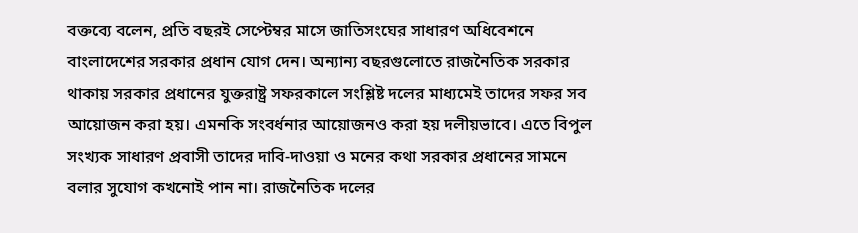বক্তব্যে বলেন, প্রতি বছরই সেপ্টেম্বর মাসে জাতিসংঘের সাধারণ অধিবেশনে বাংলাদেশের সরকার প্রধান যোগ দেন। অন্যান্য বছরগুলোতে রাজনৈতিক সরকার থাকায় সরকার প্রধানের যুক্তরাষ্ট্র সফরকালে সংশ্লিষ্ট দলের মাধ্যমেই তাদের সফর সব আয়োজন করা হয়। এমনকি সংবর্ধনার আয়োজনও করা হয় দলীয়ভাবে। এতে বিপুল সংখ্যক সাধারণ প্রবাসী তাদের দাবি-দাওয়া ও মনের কথা সরকার প্রধানের সামনে বলার সুযোগ কখনোই পান না। রাজনৈতিক দলের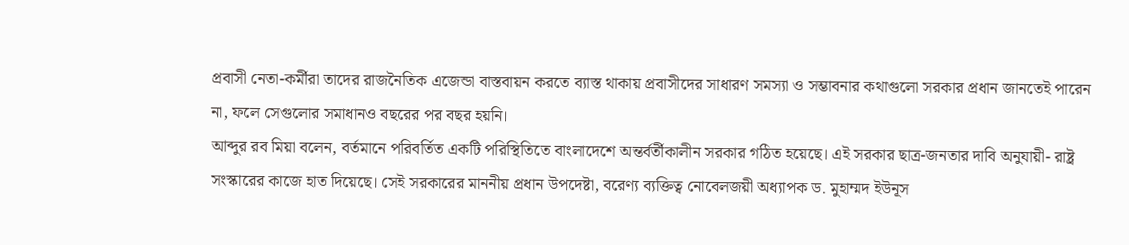প্রবাসী নেতা-কর্মীরা তাদের রাজনৈতিক এজেন্ডা বাস্তবায়ন করতে ব্যাস্ত থাকায় প্রবাসীদের সাধারণ সমস্যা ও সম্ভাবনার কথাগুলো সরকার প্রধান জানতেই পারেন না, ফলে সেগুলোর সমাধানও বছরের পর বছর হয়নি।
আব্দুর রব মিয়া বলেন, বর্তমানে পরিবর্তিত একটি পরিস্থিতিতে বাংলাদেশে অন্তর্বর্তীকালীন সরকার গঠিত হয়েছে। এই সরকার ছাত্র-জনতার দাবি অনুযায়ী- রাষ্ট্র সংস্কারের কাজে হাত দিয়েছে। সেই সরকারের মাননীয় প্রধান উপদেষ্টা, বরেণ্য ব্যক্তিত্ব নোবেলজয়ী অধ্যাপক ড. মুহাম্মদ ইউনূস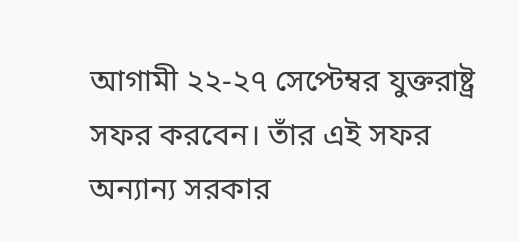আগামী ২২-২৭ সেপ্টেম্বর যুক্তরাষ্ট্র সফর করবেন। তাঁর এই সফর অন্যান্য সরকার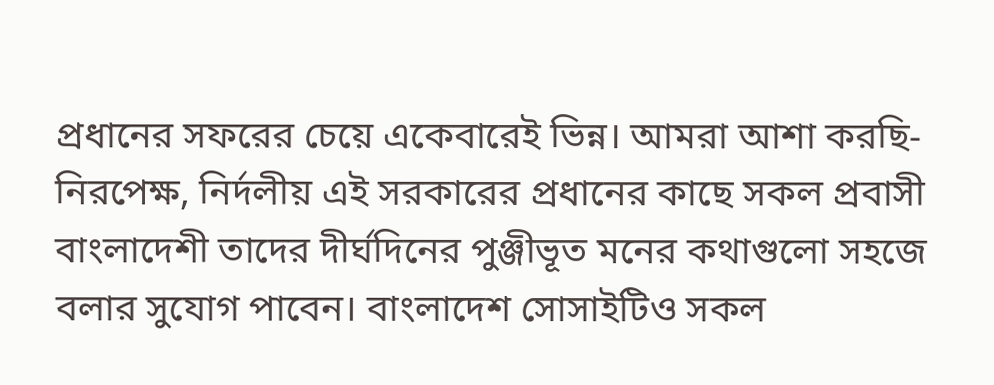প্রধানের সফরের চেয়ে একেবারেই ভিন্ন। আমরা আশা করছি- নিরপেক্ষ, নির্দলীয় এই সরকারের প্রধানের কাছে সকল প্রবাসী বাংলাদেশী তাদের দীর্ঘদিনের পুঞ্জীভূত মনের কথাগুলো সহজে বলার সুযোগ পাবেন। বাংলাদেশ সোসাইটিও সকল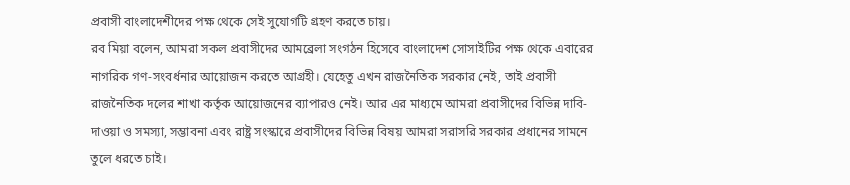প্রবাসী বাংলাদেশীদের পক্ষ থেকে সেই সুযোগটি গ্রহণ করতে চায়।
রব মিয়া বলেন, আমরা সকল প্রবাসীদের আমব্রেলা সংগঠন হিসেবে বাংলাদেশ সোসাইটির পক্ষ থেকে এবারের নাগরিক গণ-সংবর্ধনার আয়োজন করতে আগ্রহী। যেহেতু এখন রাজনৈতিক সরকার নেই, তাই প্রবাসী রাজনৈতিক দলের শাখা কর্তৃক আয়োজনের ব্যাপারও নেই। আর এর মাধ্যমে আমরা প্রবাসীদের বিভিন্ন দাবি-দাওয়া ও সমস্যা, সম্ভাবনা এবং রাষ্ট্র সংস্কারে প্রবাসীদের বিভিন্ন বিষয় আমরা সরাসরি সরকার প্রধানের সামনে তুলে ধরতে চাই।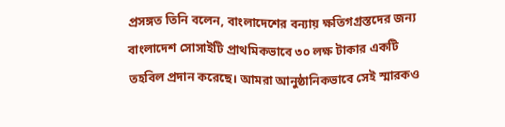প্রসঙ্গত তিনি বলেন, বাংলাদেশের বন্যায় ক্ষতিগগ্রস্তদের জন্য বাংলাদেশ সোসাইটি প্রাথমিকভাবে ৩০ লক্ষ টাকার একটি তহবিল প্রদান করেছে। আমরা আনুষ্ঠানিকভাবে সেই স্মারকও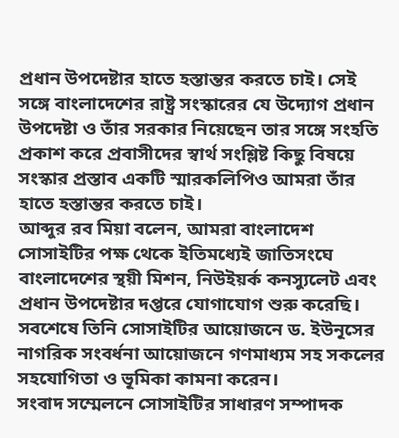প্রধান উপদেষ্টার হাতে হস্তান্তর করতে চাই। সেই সঙ্গে বাংলাদেশের রাষ্ট্র সংস্কারের যে উদ্যোগ প্রধান উপদেষ্টা ও তাঁর সরকার নিয়েছেন তার সঙ্গে সংহতি প্রকাশ করে প্রবাসীদের স্বার্থ সংশ্লিষ্ট কিছু বিষয়ে সংস্কার প্রস্তাব একটি স্মারকলিপিও আমরা তাঁর হাতে হস্তান্তর করতে চাই।
আব্দুর রব মিয়া বলেন, আমরা বাংলাদেশ সোসাইটির পক্ষ থেকে ইতিমধ্যেই জাতিসংঘে বাংলাদেশের স্থয়ী মিশন, নিউইয়র্ক কনস্যুলেট এবং প্রধান উপদেষ্টার দপ্তরে যোগাযোগ শুরু করেছি। সবশেষে তিনি সোসাইটির আয়োজনে ড. ইউনূসের নাগরিক সংবর্ধনা আয়োজনে গণমাধ্যম সহ সকলের সহযোগিতা ও ভূমিকা কামনা করেন।
সংবাদ সম্মেলনে সোসাইটির সাধারণ সম্পাদক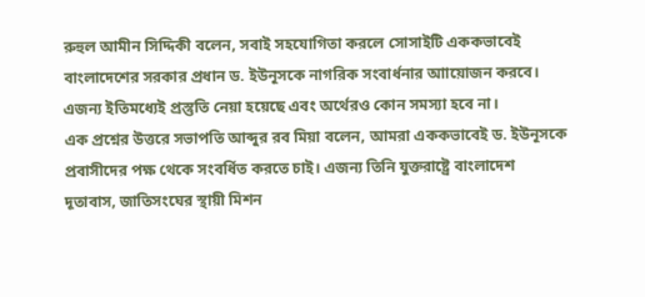রুহুল আমীন সিদ্দিকী বলেন, সবাই সহযোগিতা করলে সোসাইটি এককভাবেই বাংলাদেশের সরকার প্রধান ড. ইউনূসকে নাগরিক সংবার্ধনার আায়োজন করবে। এজন্য ইতিমধ্যেই প্রস্তুতি নেয়া হয়েছে এবং অর্থেরও কোন সমস্যা হবে না।
এক প্রশ্নের উত্তরে সভাপতি আব্দুর রব মিয়া বলেন, আমরা এককভাবেই ড. ইউনূসকে প্রবাসীদের পক্ষ থেকে সংবর্ধিত করতে চাই। এজন্য তিনি যুক্তরাষ্ট্রে বাংলাদেশ দূতাবাস, জাতিসংঘের স্থায়ী মিশন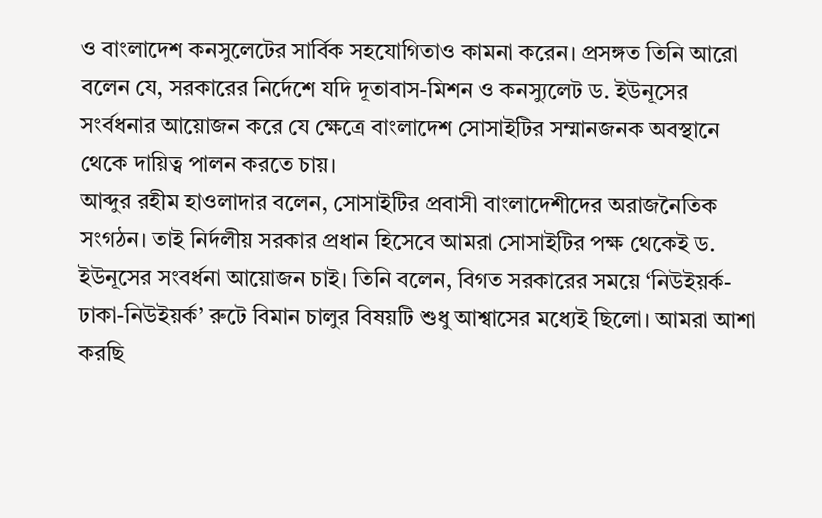ও বাংলাদেশ কনসুলেটের সার্বিক সহযোগিতাও কামনা করেন। প্রসঙ্গত তিনি আরো বলেন যে, সরকারের নির্দেশে যদি দূতাবাস-মিশন ও কনস্যুলেট ড. ইউনূসের সংর্বধনার আয়োজন করে যে ক্ষেত্রে বাংলাদেশ সোসাইটির সম্মানজনক অবস্থানে থেকে দায়িত্ব পালন করতে চায়।
আব্দুর রহীম হাওলাদার বলেন, সোসাইটির প্রবাসী বাংলাদেশীদের অরাজনৈতিক সংগঠন। তাই নির্দলীয় সরকার প্রধান হিসেবে আমরা সোসাইটির পক্ষ থেকেই ড. ইউনূসের সংবর্ধনা আয়োজন চাই। তিনি বলেন, বিগত সরকারের সময়ে ‘নিউইয়র্ক-ঢাকা-নিউইয়র্ক’ রুটে বিমান চালুর বিষয়টি শুধু আশ্বাসের মধ্যেই ছিলো। আমরা আশা করছি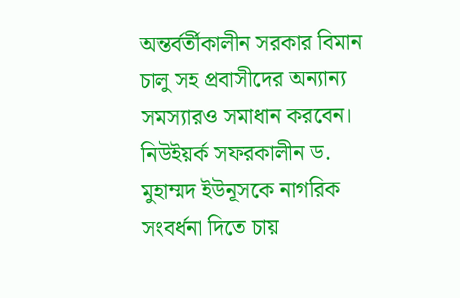অন্তর্বর্তীকালীন সরকার বিমান চালু সহ প্রবাসীদের অন্যান্য সমস্যারও সমাধান করবেন।
নিউইয়র্ক সফরকালীন ড. মুহাম্মদ ইউনূসকে নাগরিক সংবর্ধনা দিতে চায়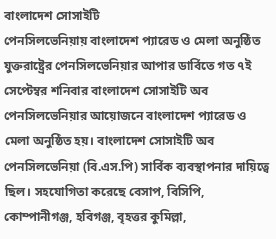বাংলাদেশ সোসাইটি
পেনসিলভেনিয়ায় বাংলাদেশ প্যারেড ও মেলা অনুষ্ঠিত
যুক্তরাষ্ট্রের পেনসিলভেনিয়ার আপার ডার্বিতে গত ৭ই সেপ্টেম্বর শনিবার বাংলাদেশ সোসাইটি অব পেনসিলভেনিয়ার আয়োজনে বাংলাদেশ প্যারেড ও মেলা অনুষ্ঠিত হয়। বাংলাদেশ সোসাইটি অব পেনসিলভেনিয়া (বি.এস.পি) সার্বিক ব্যবস্থাপনার দায়িত্বে ছিল। সহযোগিতা করেছে বেসাপ, বিসিপি, কোম্পানীগঞ্জ, হবিগঞ্জ, বৃহত্তর কুমিল্লা,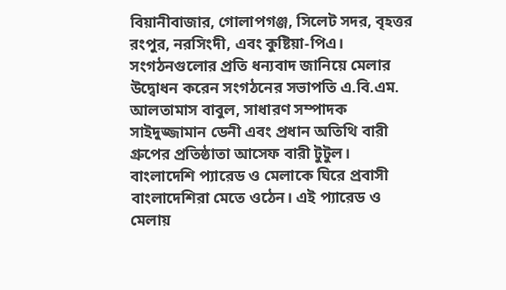বিয়ানীবাজার, গোলাপগঞ্জ, সিলেট সদর, বৃহত্তর রংপুর, নরসিংদী, এবং কুষ্টিয়া-পিএ। সংগঠনগুলোর প্রতি ধন্যবাদ জানিয়ে মেলার উদ্বোধন করেন সংগঠনের সভাপতি এ.বি.এম. আলতামাস বাবুল, সাধারণ সম্পাদক সাইদুজ্জামান ডেনী এবং প্রধান অতিথি বারী গ্রুপের প্রতিষ্ঠাতা আসেফ বারী টুটুল।
বাংলাদেশি প্যারেড ও মেলাকে ঘিরে প্রবাসী বাংলাদেশিরা মেতে ওঠেন। এই প্যারেড ও মেলায়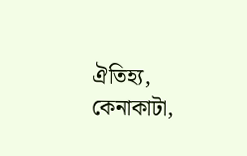ঐতিহ্য, কেনাকাটা,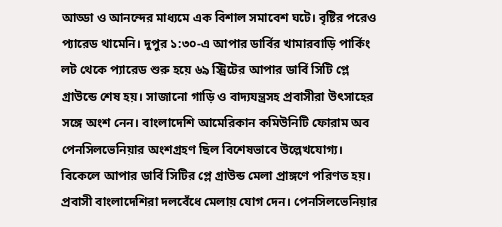আড্ডা ও আনন্দের মাধ্যমে এক বিশাল সমাবেশ ঘটে। বৃষ্টির পরেও প্যারেড থামেনি। দুপুর ১:৩০-এ আপার ডার্বির খামারবাড়ি পার্কিং লট থেকে প্যারেড শুরু হয়ে ৬৯ স্ট্রিটের আপার ডার্বি সিটি প্লে গ্রাউন্ডে শেষ হয়। সাজানো গাড়ি ও বাদ্যযন্ত্রসহ প্রবাসীরা উৎসাহের সঙ্গে অংশ নেন। বাংলাদেশি আমেরিকান কমিউনিটি ফোরাম অব পেনসিলভেনিয়ার অংশগ্রহণ ছিল বিশেষভাবে উল্লেখযোগ্য।
বিকেলে আপার ডার্বি সিটির প্লে গ্রাউন্ড মেলা প্রাঙ্গণে পরিণত হয়। প্রবাসী বাংলাদেশিরা দলবেঁধে মেলায় যোগ দেন। পেনসিলভেনিয়ার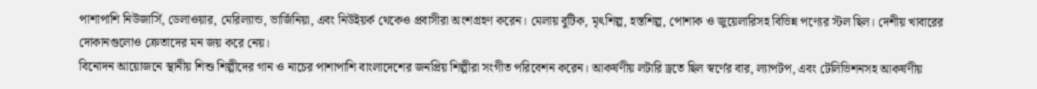পাশাপাশি নিউজার্সি, ডেলাওয়ার, মেরিল্যান্ড, ভার্জিনিয়া, এবং নিউইয়র্ক থেকেও প্রবাসীরা অংশগ্রহণ করেন। মেলায় বুটিক, মৃৎশিল্প, হস্তশিল্প, পোশাক ও জুয়েলারিসহ বিভিন্ন পণ্যের স্টল ছিল। দেশীয় খাবারের দোকানগুলোও ক্রেতাদের মন জয় করে নেয়।
বিনোদন আয়োজনে স্থানীয় শিশু শিল্পীদের গান ও নাচের পাশাপাশি বাংলাদেশের জনপ্রিয় শিল্পীরা সংগীত পরিবেশন করেন। আকর্ষণীয় লটারি ড্রতে ছিল স্বর্ণের বার, ল্যাপটপ, এবং টেলিভিশনসহ আকর্ষণীয়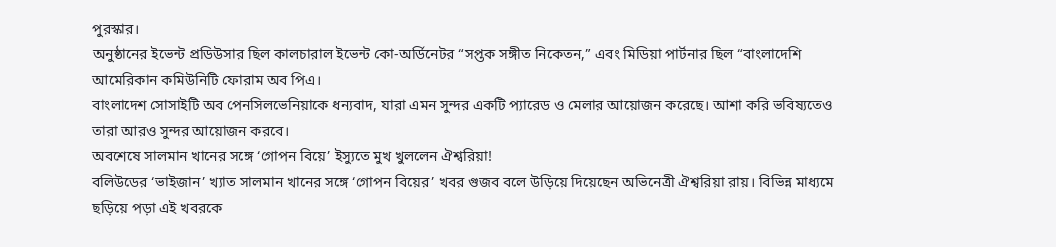পুরস্কার।
অনুষ্ঠানের ইভেন্ট প্রডিউসার ছিল কালচারাল ইভেন্ট কো-অর্ডিনেটর “সপ্তক সঙ্গীত নিকেতন,” এবং মিডিয়া পার্টনার ছিল “বাংলাদেশি আমেরিকান কমিউনিটি ফোরাম অব পিএ।
বাংলাদেশ সোসাইটি অব পেনসিলভেনিয়াকে ধন্যবাদ, যারা এমন সুন্দর একটি প্যারেড ও মেলার আয়োজন করেছে। আশা করি ভবিষ্যতেও তারা আরও সুন্দর আয়োজন করবে।
অবশেষে সালমান খানের সঙ্গে ‘গোপন বিয়ে’ ইস্যুতে মুখ খুললেন ঐশ্বরিয়া!
বলিউডের ‘ভাইজান’ খ্যাত সালমান খানের সঙ্গে ‘গোপন বিয়ের’ খবর গুজব বলে উড়িয়ে দিয়েছেন অভিনেত্রী ঐশ্বরিয়া রায়। বিভিন্ন মাধ্যমে ছড়িয়ে পড়া এই খবরকে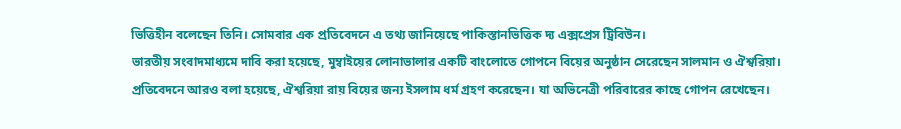ভিত্তিহীন বলেছেন তিনি। সোমবার এক প্রতিবেদনে এ তথ্য জানিয়েছে পাকিস্তানভিত্তিক দ্য এক্সপ্রেস ট্রিবিউন।
ভারতীয় সংবাদমাধ্যমে দাবি করা হয়েছে, মুম্বাইয়ের লোনাভালার একটি বাংলোতে গোপনে বিয়ের অনুষ্ঠান সেরেছেন সালমান ও ঐশ্বরিয়া।
প্রতিবেদনে আরও বলা হয়েছে, ঐশ্বরিয়া রায় বিয়ের জন্য ইসলাম ধর্ম গ্রহণ করেছেন। যা অভিনেত্রী পরিবারের কাছে গোপন রেখেছেন।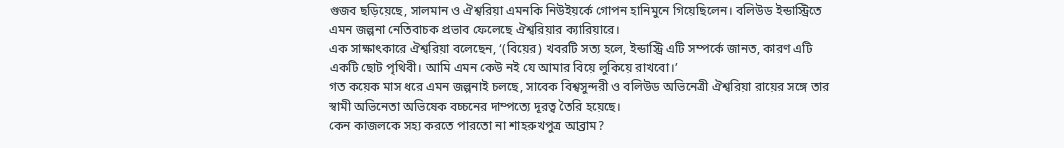গুজব ছড়িয়েছে, সালমান ও ঐশ্বরিয়া এমনকি নিউইয়র্কে গোপন হানিমুনে গিয়েছিলেন। বলিউড ইন্ডাস্ট্রিতে এমন জল্পনা নেতিবাচক প্রভাব ফেলেছে ঐশ্বরিয়ার ক্যারিয়ারে।
এক সাক্ষাৎকারে ঐশ্বরিয়া বলেছেন, ‘(বিয়ের) খবরটি সত্য হলে, ইন্ডাস্ট্রি এটি সম্পর্কে জানত, কারণ এটি একটি ছোট পৃথিবী। আমি এমন কেউ নই যে আমার বিয়ে লুকিয়ে রাখবো।’
গত কয়েক মাস ধরে এমন জল্পনাই চলছে, সাবেক বিশ্বসুন্দরী ও বলিউড অভিনেত্রী ঐশ্বরিয়া রায়ের সঙ্গে তার স্বামী অভিনেতা অভিষেক বচ্চনের দাম্পত্যে দূরত্ব তৈরি হয়েছে।
কেন কাজলকে সহ্য করতে পারতো না শাহরুখপুত্র আব্রাম?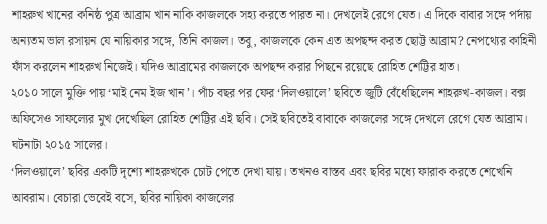শাহরুখ খানের কনিষ্ঠ পুত্র আব্রাম খান নাকি কাজলকে সহ্য করতে পারত না। দেখলেই রেগে যেত। এ দিকে বাবার সঙ্গে পর্দায় অন্যতম ভাল রসায়ন যে নায়িকার সঙ্গে, তিনি কাজল। তবু, কাজলকে কেন এত অপছন্দ করত ছোট্ট আব্রাম? নেপথ্যের কাহিনী ফাঁস করলেন শাহরুখ নিজেই। যদিও আব্রামের কাজলকে অপছন্দ করার পিছনে রয়েছে রোহিত শেট্টির হাত।
২০১০ সালে মুক্তি পায় ‘মাই নেম ইজ খান’। পাঁচ বছর পর ফের ‘দিলওয়ালে’ ছবিতে জুটি বেঁধেছিলেন শাহরুখ-কাজল। বক্স অফিসেও সাফল্যের মুখ দেখেছিল রোহিত শেট্টির এই ছবি। সেই ছবিতেই বাবাকে কাজলের সঙ্গে দেখলে রেগে যেত আব্রাম। ঘটনাটা ২০১৫ সালের।
‘দিলওয়ালে’ ছবির একটি দৃশ্যে শাহরুখকে চোট পেতে দেখা যায়। তখনও বাস্তব এবং ছবির মধ্যে ফারাক করতে শেখেনি আবরাম। বেচারা ভেবেই বসে, ছবির নায়িকা কাজলের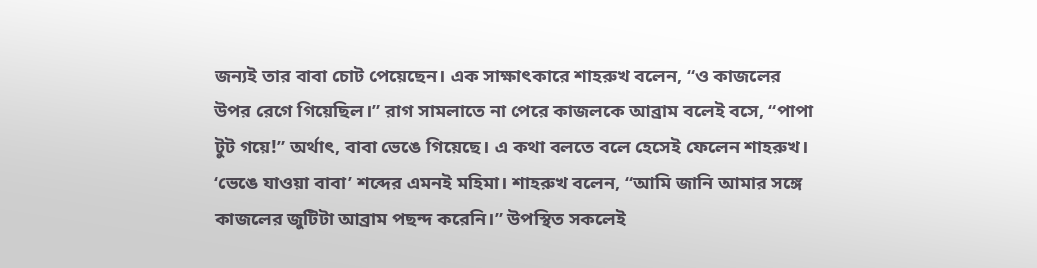জন্যই তার বাবা চোট পেয়েছেন। এক সাক্ষাৎকারে শাহরুখ বলেন, “ও কাজলের উপর রেগে গিয়েছিল।” রাগ সামলাতে না পেরে কাজলকে আব্রাম বলেই বসে, “পাপা টুট গয়ে!” অর্থাৎ, বাবা ভেঙে গিয়েছে। এ কথা বলতে বলে হেসেই ফেলেন শাহরুখ। ‘ভেঙে যাওয়া বাবা’ শব্দের এমনই মহিমা। শাহরুখ বলেন, “আমি জানি আমার সঙ্গে কাজলের জুটিটা আব্রাম পছন্দ করেনি।” উপস্থিত সকলেই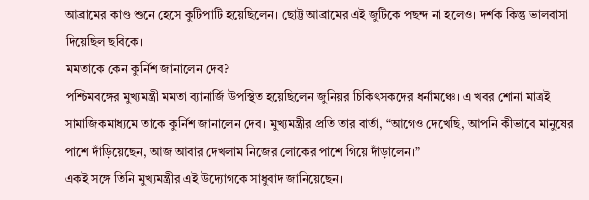আব্রামের কাণ্ড শুনে হেসে কুটিপাটি হয়েছিলেন। ছোট্ট আব্রামের এই জুটিকে পছন্দ না হলেও। দর্শক কিন্তু ভালবাসা দিয়েছিল ছবিকে।
মমতাকে কেন কুর্নিশ জানালেন দেব?
পশ্চিমবঙ্গের মুখ্যমন্ত্রী মমতা ব্যানার্জি উপস্থিত হয়েছিলেন জুনিয়র চিকিৎসকদের ধর্নামঞ্চে। এ খবর শোনা মাত্রই সামাজিকমাধ্যমে তাকে কুর্নিশ জানালেন দেব। মুখ্যমন্ত্রীর প্রতি তার বার্তা, “আগেও দেখেছি, আপনি কীভাবে মানুষের পাশে দাঁড়িয়েছেন, আজ আবার দেখলাম নিজের লোকের পাশে গিয়ে দাঁড়ালেন।”
একই সঙ্গে তিনি মুখ্যমন্ত্রীর এই উদ্যোগকে সাধুবাদ জানিয়েছেন।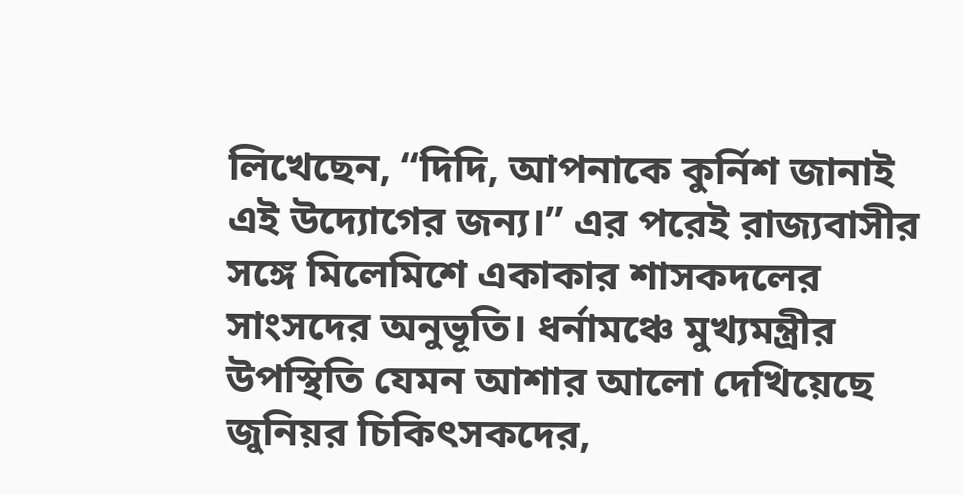লিখেছেন, “দিদি, আপনাকে কুর্নিশ জানাই এই উদ্যোগের জন্য।” এর পরেই রাজ্যবাসীর সঙ্গে মিলেমিশে একাকার শাসকদলের সাংসদের অনুভূতি। ধর্নামঞ্চে মুখ্যমন্ত্রীর উপস্থিতি যেমন আশার আলো দেখিয়েছে জুনিয়র চিকিৎসকদের,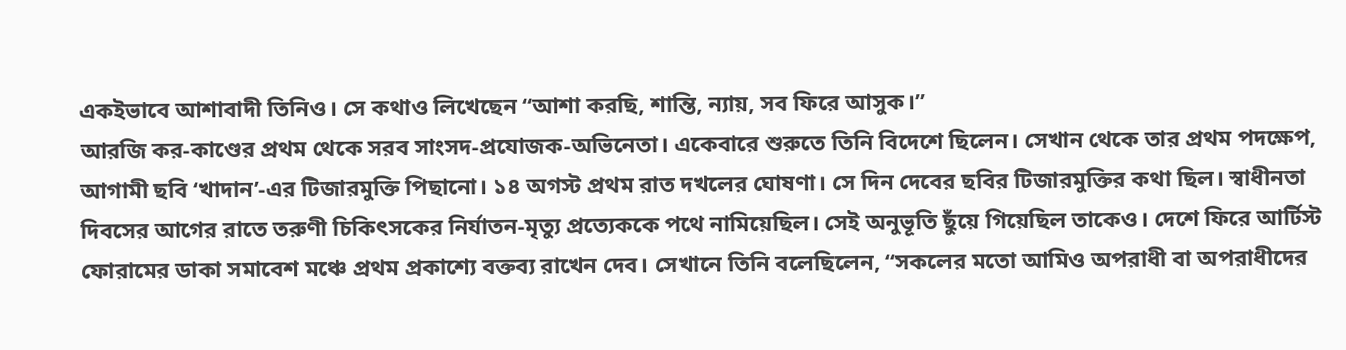একইভাবে আশাবাদী তিনিও। সে কথাও লিখেছেন “আশা করছি, শান্তি, ন্যায়, সব ফিরে আসুক।”
আরজি কর-কাণ্ডের প্রথম থেকে সরব সাংসদ-প্রযোজক-অভিনেতা। একেবারে শুরুতে তিনি বিদেশে ছিলেন। সেখান থেকে তার প্রথম পদক্ষেপ, আগামী ছবি ‘খাদান’-এর টিজারমুক্তি পিছানো। ১৪ অগস্ট প্রথম রাত দখলের ঘোষণা। সে দিন দেবের ছবির টিজারমুক্তির কথা ছিল। স্বাধীনতা দিবসের আগের রাতে তরুণী চিকিৎসকের নির্যাতন-মৃত্যু প্রত্যেককে পথে নামিয়েছিল। সেই অনুভূতি ছুঁয়ে গিয়েছিল তাকেও। দেশে ফিরে আর্টিস্ট ফোরামের ডাকা সমাবেশ মঞ্চে প্রথম প্রকাশ্যে বক্তব্য রাখেন দেব। সেখানে তিনি বলেছিলেন, “সকলের মতো আমিও অপরাধী বা অপরাধীদের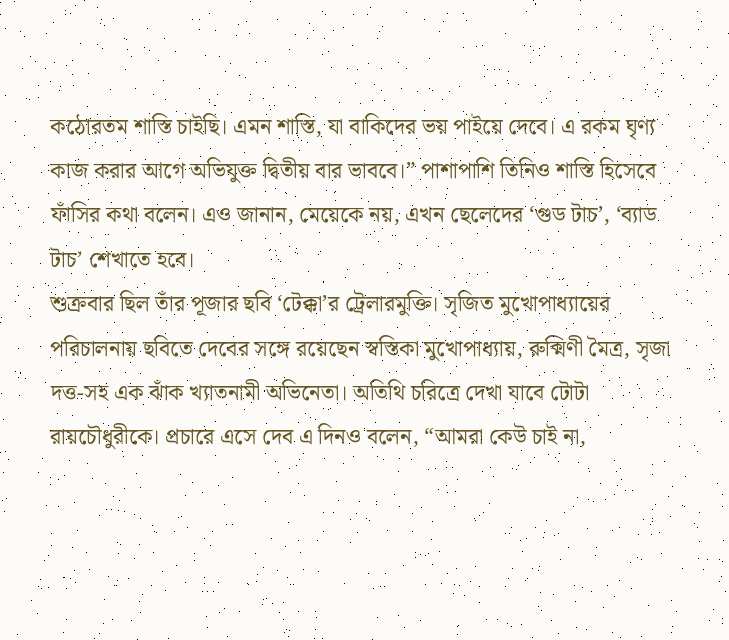কঠোরতম শাস্তি চাইছি। এমন শাস্তি, যা বাকিদের ভয় পাইয়ে দেবে। এ রকম ঘৃণ্য কাজ করার আগে অভিযুক্ত দ্বিতীয় বার ভাববে।” পাশাপাশি তিনিও শাস্তি হিসেবে ফাঁসির কথা বলেন। এও জানান, মেয়েকে নয়, এখন ছেলেদের ‘গুড টাচ’, ‘ব্যাড টাচ’ শেখাতে হবে।
শুক্রবার ছিল তাঁর পূজার ছবি ‘টেক্কা’র ট্রেলারমুক্তি। সৃজিত মুখোপাধ্যায়ের পরিচালনায় ছবিতে দেবের সঙ্গে রয়েছেন স্বস্তিকা মুখোপাধ্যায়, রুক্মিণী মৈত্র, সৃজা দত্ত-সহ এক ঝাঁক খ্যাতনামী অভিনেতা। অতিথি চরিত্রে দেখা যাবে টোটা রায়চৌধুরীকে। প্রচারে এসে দেব এ দিনও বলেন, “আমরা কেউ চাই না,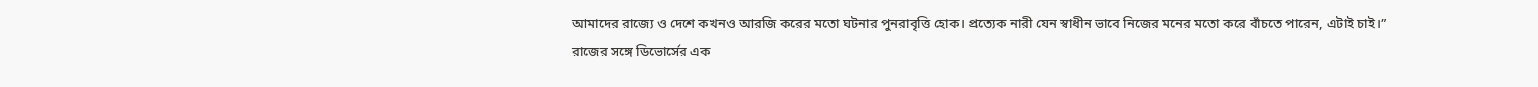আমাদের রাজ্যে ও দেশে কখনও আরজি করের মতো ঘটনার পুনরাবৃত্তি হোক। প্রত্যেক নারী যেন স্বাধীন ভাবে নিজের মনের মতো করে বাঁচতে পারেন, এটাই চাই।”
রাজের সঙ্গে ডিভোর্সের এক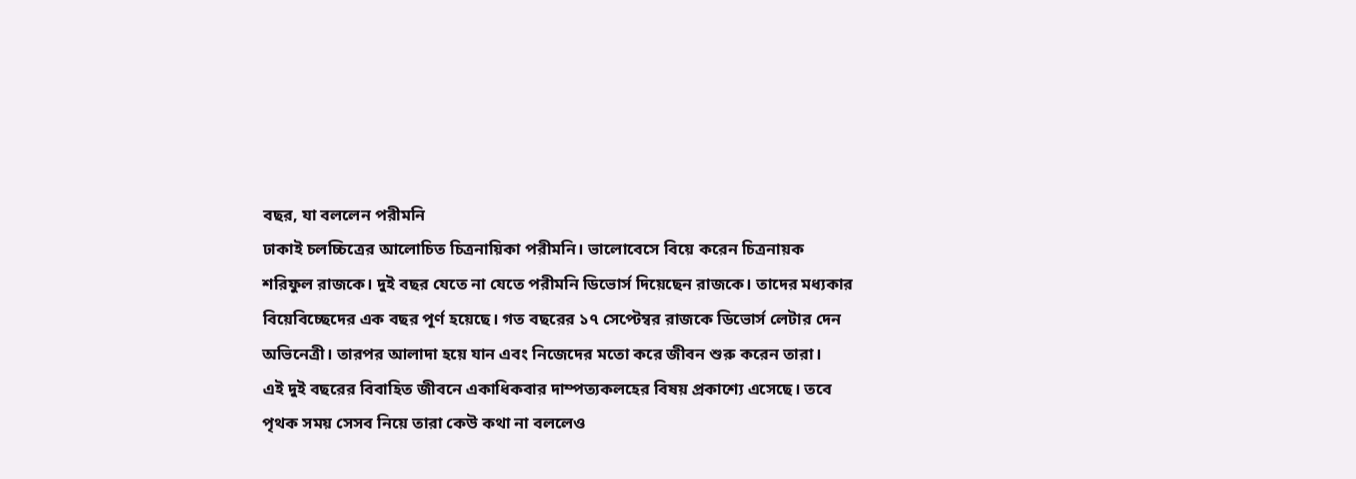বছর, যা বললেন পরীমনি
ঢাকাই চলচ্চিত্রের আলোচিত চিত্রনায়িকা পরীমনি। ভালোবেসে বিয়ে করেন চিত্রনায়ক শরিফুল রাজকে। দুই বছর যেতে না যেতে পরীমনি ডিভোর্স দিয়েছেন রাজকে। তাদের মধ্যকার বিয়েবিচ্ছেদের এক বছর পূর্ণ হয়েছে। গত বছরের ১৭ সেপ্টেম্বর রাজকে ডিভোর্স লেটার দেন অভিনেত্রী। তারপর আলাদা হয়ে যান এবং নিজেদের মতো করে জীবন শুরু করেন তারা।
এই দুই বছরের বিবাহিত জীবনে একাধিকবার দাম্পত্যকলহের বিষয় প্রকাশ্যে এসেছে। তবে পৃথক সময় সেসব নিয়ে তারা কেউ কথা না বললেও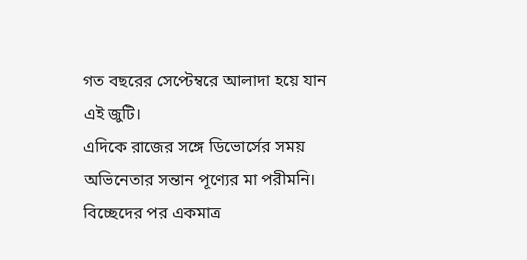গত বছরের সেপ্টেম্বরে আলাদা হয়ে যান এই জুটি।
এদিকে রাজের সঙ্গে ডিভোর্সের সময় অভিনেতার সন্তান পূণ্যের মা পরীমনি। বিচ্ছেদের পর একমাত্র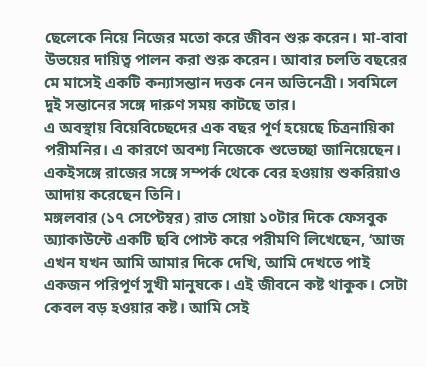ছেলেকে নিয়ে নিজের মতো করে জীবন শুরু করেন। মা-বাবা উভয়ের দায়িত্ব পালন করা শুরু করেন। আবার চলতি বছরের মে মাসেই একটি কন্যাসন্তান দত্তক নেন অভিনেত্রী। সবমিলে দুই সন্তানের সঙ্গে দারুণ সময় কাটছে তার।
এ অবস্থায় বিয়েবিচ্ছেদের এক বছর পূর্ণ হয়েছে চিত্রনায়িকা পরীমনির। এ কারণে অবশ্য নিজেকে শুভেচ্ছা জানিয়েছেন। একইসঙ্গে রাজের সঙ্গে সম্পর্ক থেকে বের হওয়ায় শুকরিয়াও আদায় করেছেন তিনি।
মঙ্গলবার (১৭ সেপ্টেম্বর) রাত সোয়া ১০টার দিকে ফেসবুক অ্যাকাউন্টে একটি ছবি পোস্ট করে পরীমণি লিখেছেন, ‘আজ এখন যখন আমি আমার দিকে দেখি, আমি দেখতে পাই একজন পরিপূর্ণ সুখী মানুষকে। এই জীবনে কষ্ট থাকুক। সেটা কেবল বড় হওয়ার কষ্ট। আমি সেই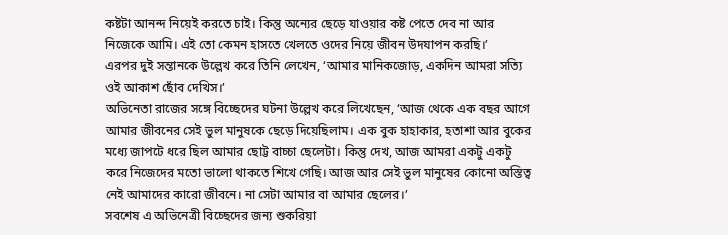কষ্টটা আনন্দ নিয়েই করতে চাই। কিন্তু অন্যের ছেড়ে যাওয়ার কষ্ট পেতে দেব না আর নিজেকে আমি। এই তো কেমন হাসতে খেলতে ওদের নিয়ে জীবন উদযাপন করছি।’
এরপর দুই সন্তানকে উল্লেখ করে তিনি লেখেন, ‘আমার মানিকজোড়, একদিন আমরা সত্যি ওই আকাশ ছোঁব দেখিস।’
অভিনেতা রাজের সঙ্গে বিচ্ছেদের ঘটনা উল্লেখ করে লিখেছেন, ‘আজ থেকে এক বছর আগে আমার জীবনের সেই ভুল মানুষকে ছেড়ে দিয়েছিলাম। এক বুক হাহাকার, হতাশা আর বুকের মধ্যে জাপটে ধরে ছিল আমার ছোট্ট বাচ্চা ছেলেটা। কিন্তু দেখ, আজ আমরা একটু একটু করে নিজেদের মতো ভালো থাকতে শিখে গেছি। আজ আর সেই ভুল মানুষের কোনো অস্তিত্ব নেই আমাদের কারো জীবনে। না সেটা আমার বা আমার ছেলের।’
সবশেষ এ অভিনেত্রী বিচ্ছেদের জন্য শুকরিয়া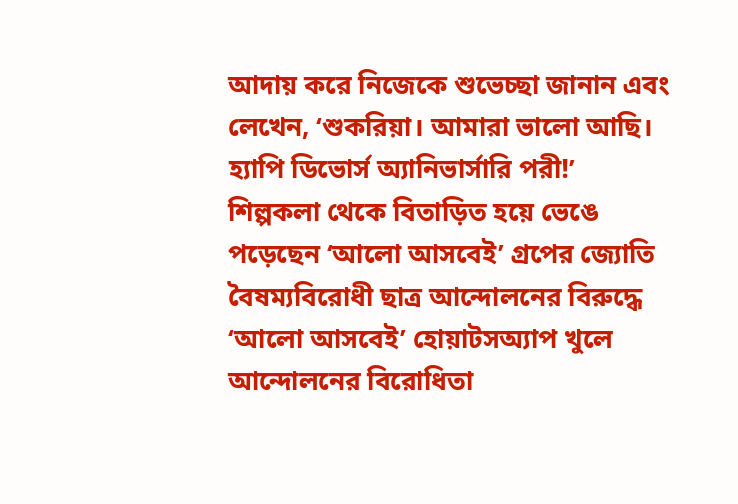আদায় করে নিজেকে শুভেচ্ছা জানান এবং লেখেন, ‘শুকরিয়া। আমারা ভালো আছি। হ্যাপি ডিভোর্স অ্যানিভার্সারি পরী!’
শিল্পকলা থেকে বিতাড়িত হয়ে ভেঙে পড়েছেন ‘আলো আসবেই’ গ্রপের জ্যোতি
বৈষম্যবিরোধী ছাত্র আন্দোলনের বিরুদ্ধে ‘আলো আসবেই’ হোয়াটসঅ্যাপ খুলে আন্দোলনের বিরোধিতা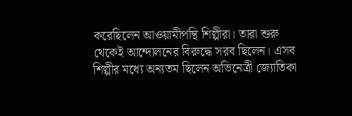করেছিলেন আওয়ামীপন্থি শিল্পীরা। তারা শুরু থেকেই আন্দোলনের বিরুদ্ধে সরব ছিলেন। এসব শিল্পীর মধ্যে অন্যতম ছিলেন অভিনেত্রী জ্যোতিকা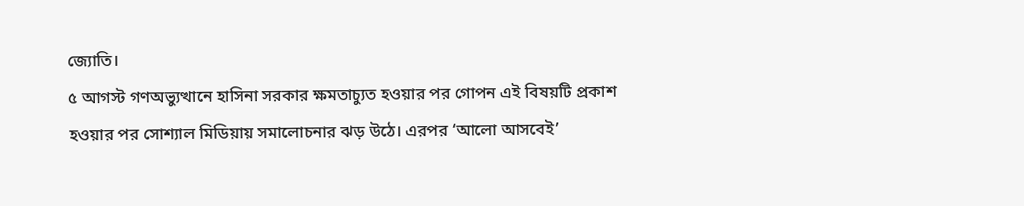জ্যোতি।
৫ আগস্ট গণঅভ্যুত্থানে হাসিনা সরকার ক্ষমতাচ্যুত হওয়ার পর গোপন এই বিষয়টি প্রকাশ হওয়ার পর সোশ্যাল মিডিয়ায় সমালোচনার ঝড় উঠে। এরপর ‘আলো আসবেই’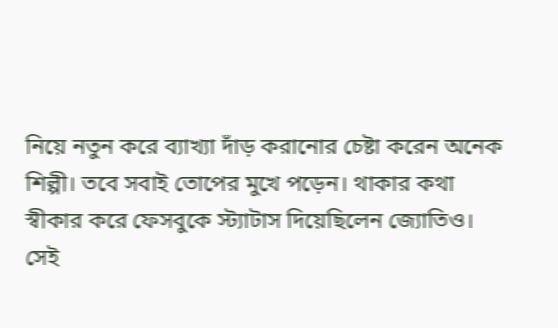নিয়ে নতুন করে ব্যাখ্যা দাঁড় করানোর চেষ্টা করেন অনেক শিল্পী। তবে সবাই তোপের মুখে পড়েন। থাকার কথা স্বীকার করে ফেসবুকে স্ট্যাটাস দিয়েছিলেন জ্যোতিও।
সেই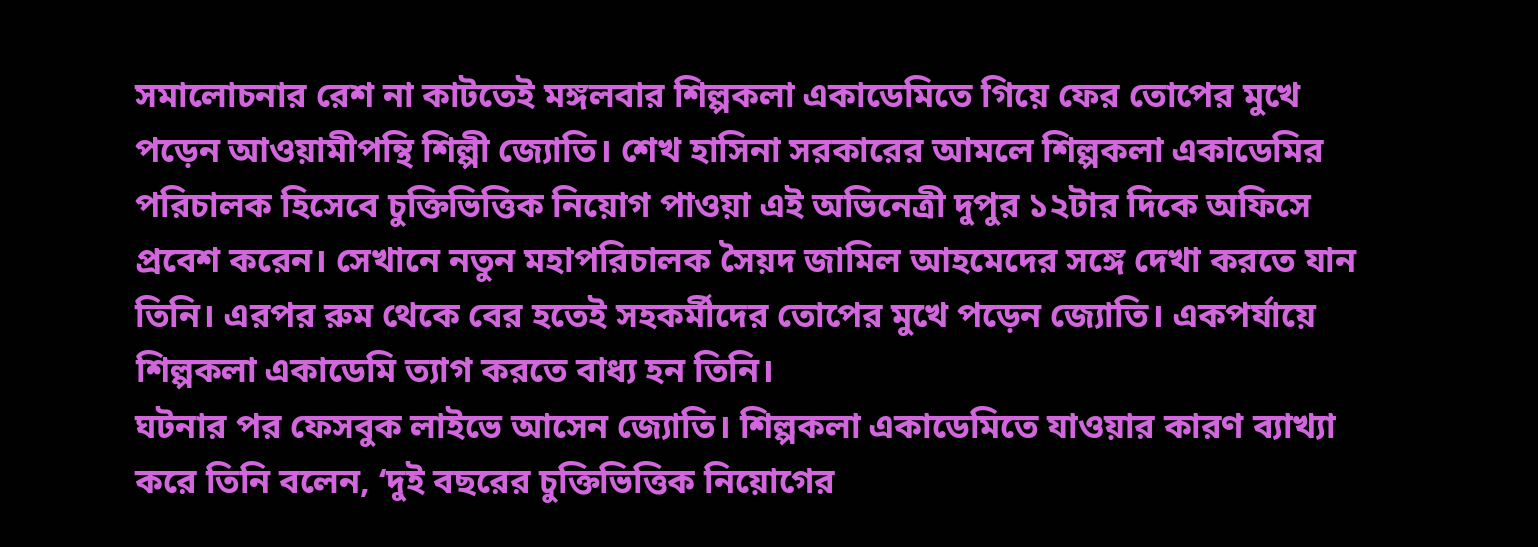সমালোচনার রেশ না কাটতেই মঙ্গলবার শিল্পকলা একাডেমিতে গিয়ে ফের তোপের মুখে পড়েন আওয়ামীপন্থি শিল্পী জ্যোতি। শেখ হাসিনা সরকারের আমলে শিল্পকলা একাডেমির পরিচালক হিসেবে চুক্তিভিত্তিক নিয়োগ পাওয়া এই অভিনেত্রী দুপুর ১২টার দিকে অফিসে প্রবেশ করেন। সেখানে নতুন মহাপরিচালক সৈয়দ জামিল আহমেদের সঙ্গে দেখা করতে যান তিনি। এরপর রুম থেকে বের হতেই সহকর্মীদের তোপের মুখে পড়েন জ্যোতি। একপর্যায়ে শিল্পকলা একাডেমি ত্যাগ করতে বাধ্য হন তিনি।
ঘটনার পর ফেসবুক লাইভে আসেন জ্যোতি। শিল্পকলা একাডেমিতে যাওয়ার কারণ ব্যাখ্যা করে তিনি বলেন, ‘দুই বছরের চুক্তিভিত্তিক নিয়োগের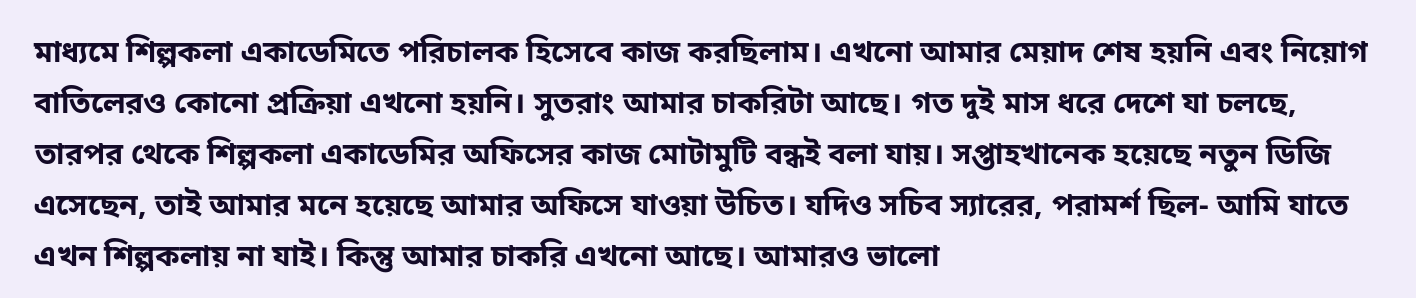মাধ্যমে শিল্পকলা একাডেমিতে পরিচালক হিসেবে কাজ করছিলাম। এখনো আমার মেয়াদ শেষ হয়নি এবং নিয়োগ বাতিলেরও কোনো প্রক্রিয়া এখনো হয়নি। সুতরাং আমার চাকরিটা আছে। গত দুই মাস ধরে দেশে যা চলছে, তারপর থেকে শিল্পকলা একাডেমির অফিসের কাজ মোটামুটি বন্ধই বলা যায়। সপ্তাহখানেক হয়েছে নতুন ডিজি এসেছেন, তাই আমার মনে হয়েছে আমার অফিসে যাওয়া উচিত। যদিও সচিব স্যারের, পরামর্শ ছিল- আমি যাতে এখন শিল্পকলায় না যাই। কিন্তু আমার চাকরি এখনো আছে। আমারও ভালো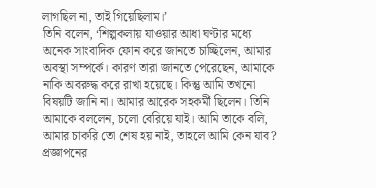লাগছিল না, তাই গিয়েছিলাম।’
তিনি বলেন, ‘শিল্পকলায় যাওয়ার আধা ঘণ্টার মধ্যে অনেক সাংবাদিক ফোন করে জানতে চাচ্ছিলেন, আমার অবস্থা সম্পর্কে। কারণ তারা জানতে পেরেছেন, আমাকে নাকি অবরুদ্ধ করে রাখা হয়েছে। কিন্তু আমি তখনো বিষয়টি জানি না। আমার আরেক সহকর্মী ছিলেন। তিনি আমাকে বললেন, চলো বেরিয়ে যাই। আমি তাকে বলি, আমার চাকরি তো শেষ হয় নাই, তাহলে আমি কেন যাব? প্রজ্ঞাপনের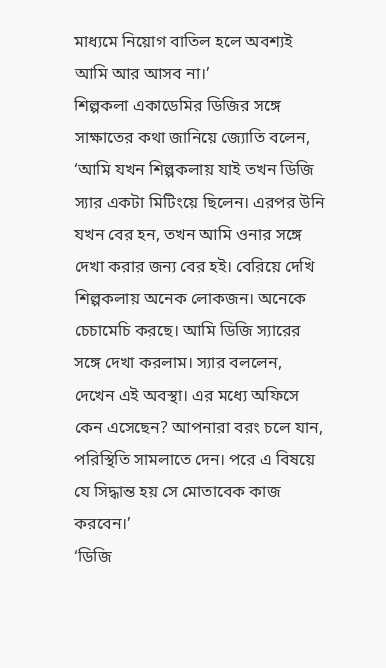মাধ্যমে নিয়োগ বাতিল হলে অবশ্যই আমি আর আসব না।’
শিল্পকলা একাডেমির ডিজির সঙ্গে সাক্ষাতের কথা জানিয়ে জ্যোতি বলেন, ‘আমি যখন শিল্পকলায় যাই তখন ডিজি স্যার একটা মিটিংয়ে ছিলেন। এরপর উনি যখন বের হন, তখন আমি ওনার সঙ্গে দেখা করার জন্য বের হই। বেরিয়ে দেখি শিল্পকলায় অনেক লোকজন। অনেকে চেচামেচি করছে। আমি ডিজি স্যারের সঙ্গে দেখা করলাম। স্যার বললেন, দেখেন এই অবস্থা। এর মধ্যে অফিসে কেন এসেছেন? আপনারা বরং চলে যান, পরিস্থিতি সামলাতে দেন। পরে এ বিষয়ে যে সিদ্ধান্ত হয় সে মোতাবেক কাজ করবেন।’
‘ডিজি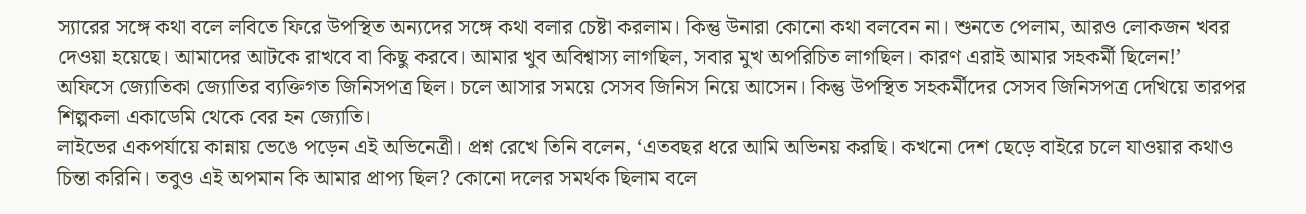স্যারের সঙ্গে কথা বলে লবিতে ফিরে উপস্থিত অন্যদের সঙ্গে কথা বলার চেষ্টা করলাম। কিন্তু উনারা কোনো কথা বলবেন না। শুনতে পেলাম, আরও লোকজন খবর দেওয়া হয়েছে। আমাদের আটকে রাখবে বা কিছু করবে। আমার খুব অবিশ্বাস্য লাগছিল, সবার মুখ অপরিচিত লাগছিল। কারণ এরাই আমার সহকর্মী ছিলেন!’
অফিসে জ্যোতিকা জ্যোতির ব্যক্তিগত জিনিসপত্র ছিল। চলে আসার সময়ে সেসব জিনিস নিয়ে আসেন। কিন্তু উপস্থিত সহকর্মীদের সেসব জিনিসপত্র দেখিয়ে তারপর শিল্পকলা একাডেমি থেকে বের হন জ্যোতি।
লাইভের একপর্যায়ে কান্নায় ভেঙে পড়েন এই অভিনেত্রী। প্রশ্ন রেখে তিনি বলেন, ‘এতবছর ধরে আমি অভিনয় করছি। কখনো দেশ ছেড়ে বাইরে চলে যাওয়ার কথাও চিন্তা করিনি। তবুও এই অপমান কি আমার প্রাপ্য ছিল? কোনো দলের সমর্থক ছিলাম বলে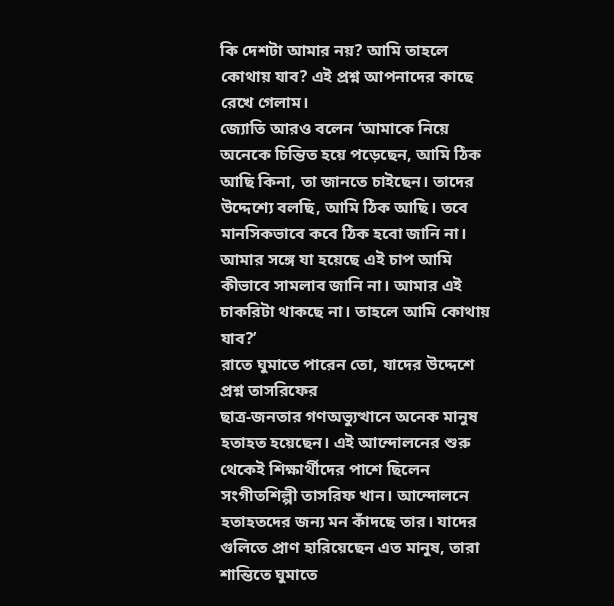কি দেশটা আমার নয়? আমি তাহলে কোথায় যাব? এই প্রশ্ন আপনাদের কাছে রেখে গেলাম।
জ্যোতি আরও বলেন ‘আমাকে নিয়ে অনেকে চিন্তিত হয়ে পড়েছেন, আমি ঠিক আছি কিনা, তা জানতে চাইছেন। তাদের উদ্দেশ্যে বলছি, আমি ঠিক আছি। তবে মানসিকভাবে কবে ঠিক হবো জানি না। আমার সঙ্গে যা হয়েছে এই চাপ আমি কীভাবে সামলাব জানি না। আমার এই চাকরিটা থাকছে না। তাহলে আমি কোথায় যাব?’
রাতে ঘুমাতে পারেন তো, যাদের উদ্দেশে প্রশ্ন তাসরিফের
ছাত্র-জনতার গণঅভ্যুত্থানে অনেক মানুষ হতাহত হয়েছেন। এই আন্দোলনের শুরু থেকেই শিক্ষার্থীদের পাশে ছিলেন সংগীতশিল্পী তাসরিফ খান। আন্দোলনে হতাহতদের জন্য মন কাঁদছে তার। যাদের গুলিতে প্রাণ হারিয়েছেন এত মানুষ, তারা শান্তিতে ঘুমাতে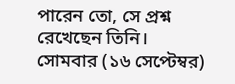পারেন তো, সে প্রশ্ন রেখেছেন তিনি।
সোমবার (১৬ সেপ্টেম্বর)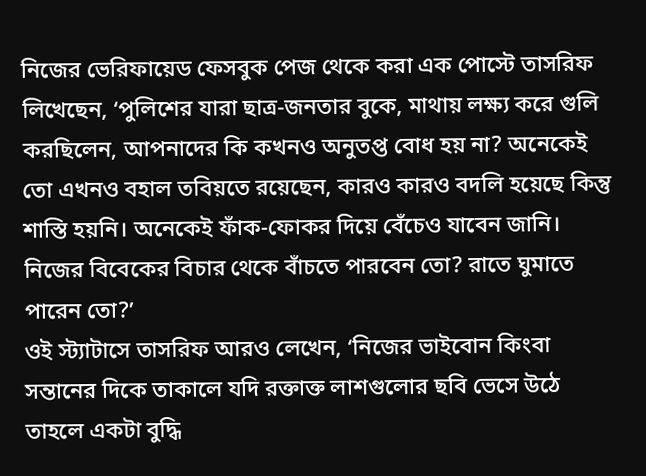নিজের ভেরিফায়েড ফেসবুক পেজ থেকে করা এক পোস্টে তাসরিফ লিখেছেন, ‘পুলিশের যারা ছাত্র-জনতার বুকে, মাথায় লক্ষ্য করে গুলি করছিলেন, আপনাদের কি কখনও অনুতপ্ত বোধ হয় না? অনেকেই তো এখনও বহাল তবিয়তে রয়েছেন, কারও কারও বদলি হয়েছে কিন্তু শাস্তি হয়নি। অনেকেই ফাঁক-ফোকর দিয়ে বেঁচেও যাবেন জানি। নিজের বিবেকের বিচার থেকে বাঁচতে পারবেন তো? রাতে ঘুমাতে পারেন তো?’
ওই স্ট্যাটাসে তাসরিফ আরও লেখেন, ‘নিজের ভাইবোন কিংবা সন্তানের দিকে তাকালে যদি রক্তাক্ত লাশগুলোর ছবি ভেসে উঠে তাহলে একটা বুদ্ধি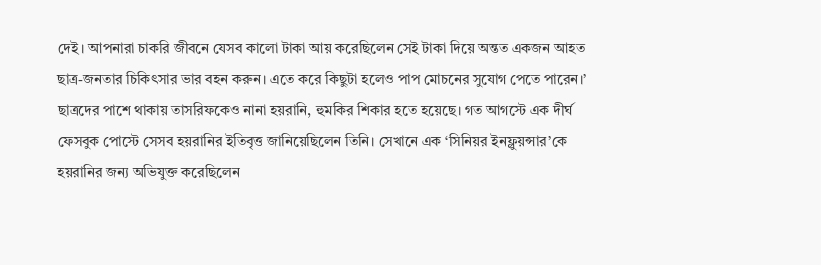দেই। আপনারা চাকরি জীবনে যেসব কালো টাকা আয় করেছিলেন সেই টাকা দিয়ে অন্তত একজন আহত ছাত্র-জনতার চিকিৎসার ভার বহন করুন। এতে করে কিছুটা হলেও পাপ মোচনের সুযোগ পেতে পারেন।’
ছাত্রদের পাশে থাকায় তাসরিফকেও নানা হয়রানি, হুমকির শিকার হতে হয়েছে। গত আগস্টে এক দীর্ঘ ফেসবুক পোস্টে সেসব হয়রানির ইতিবৃত্ত জানিয়েছিলেন তিনি। সেখানে এক ‘সিনিয়র ইনফ্লুয়ন্সার’কে হয়রানির জন্য অভিযুক্ত করেছিলেন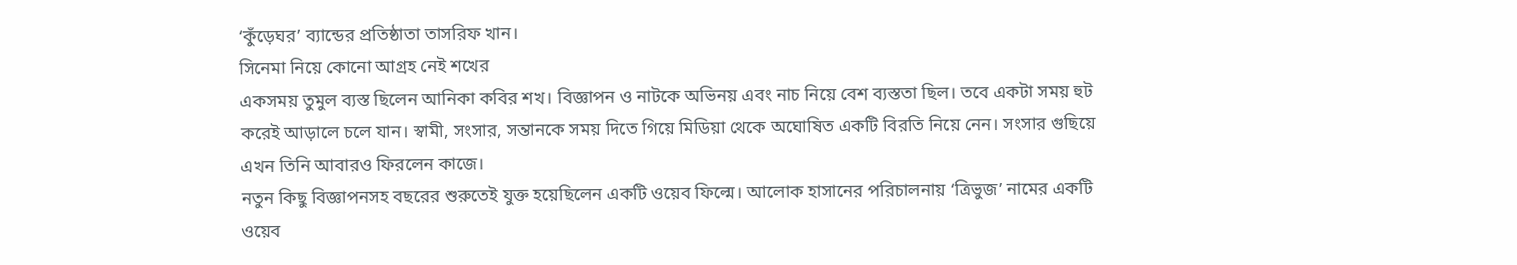‘কুঁড়েঘর’ ব্যান্ডের প্রতিষ্ঠাতা তাসরিফ খান।
সিনেমা নিয়ে কোনো আগ্রহ নেই শখের
একসময় তুমুল ব্যস্ত ছিলেন আনিকা কবির শখ। বিজ্ঞাপন ও নাটকে অভিনয় এবং নাচ নিয়ে বেশ ব্যস্ততা ছিল। তবে একটা সময় হুট করেই আড়ালে চলে যান। স্বামী, সংসার, সন্তানকে সময় দিতে গিয়ে মিডিয়া থেকে অঘোষিত একটি বিরতি নিয়ে নেন। সংসার গুছিয়ে এখন তিনি আবারও ফিরলেন কাজে।
নতুন কিছু বিজ্ঞাপনসহ বছরের শুরুতেই যুক্ত হয়েছিলেন একটি ওয়েব ফিল্মে। আলোক হাসানের পরিচালনায় ‘ত্রিভুজ’ নামের একটি ওয়েব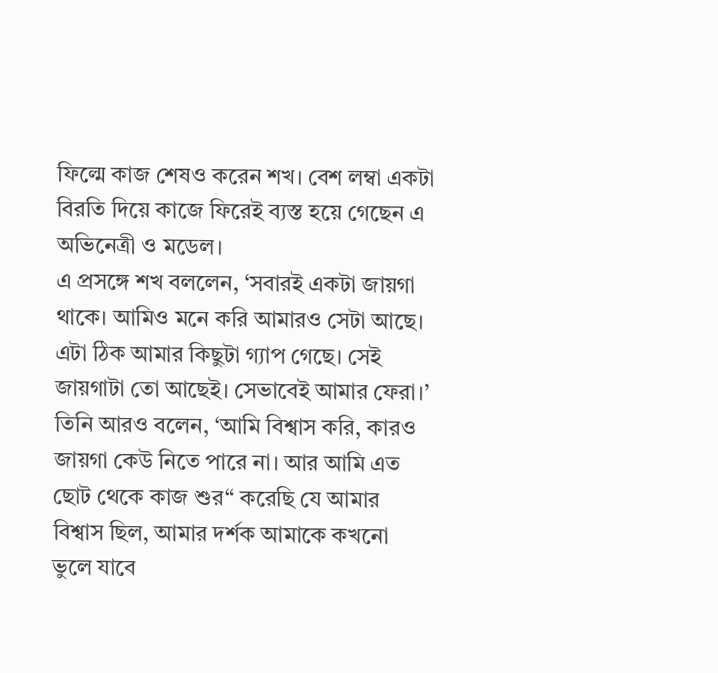ফিল্মে কাজ শেষও করেন শখ। বেশ লম্বা একটা বিরতি দিয়ে কাজে ফিরেই ব্যস্ত হয়ে গেছেন এ অভিনেত্রী ও মডেল।
এ প্রসঙ্গে শখ বললেন, ‘সবারই একটা জায়গা থাকে। আমিও মনে করি আমারও সেটা আছে। এটা ঠিক আমার কিছুটা গ্যাপ গেছে। সেই জায়গাটা তো আছেই। সেভাবেই আমার ফেরা।’
তিনি আরও বলেন, ‘আমি বিশ্বাস করি, কারও জায়গা কেউ নিতে পারে না। আর আমি এত ছোট থেকে কাজ শুর“ করেছি যে আমার বিশ্বাস ছিল, আমার দর্শক আমাকে কখনো ভুলে যাবে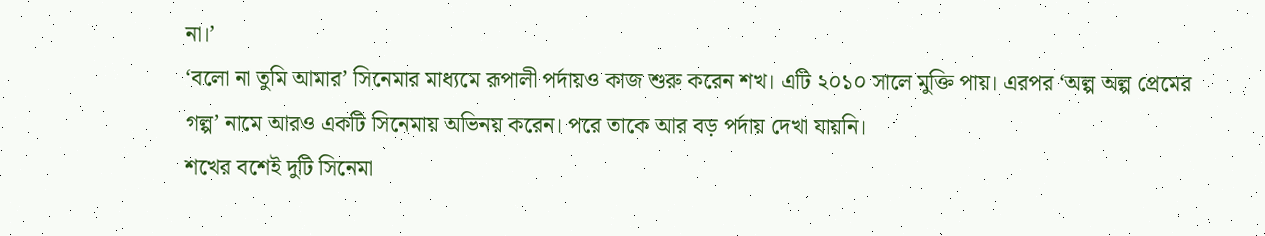না।’
‘বলো না তুমি আমার’ সিনেমার মাধ্যমে রূপালী পর্দায়ও কাজ শুরু করেন শখ। এটি ২০১০ সালে মুক্তি পায়। এরপর ‘অল্প অল্প প্রেমের গল্প’ নামে আরও একটি সিনেমায় অভিনয় করেন। পরে তাকে আর বড় পর্দায় দেখা যায়নি।
শখের বশেই দুটি সিনেমা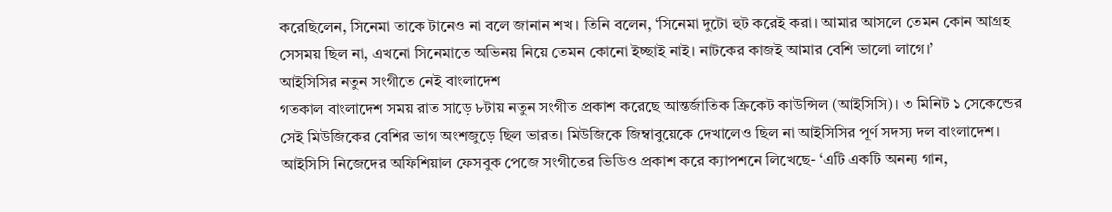করেছিলেন, সিনেমা তাকে টানেও না বলে জানান শখ। তিনি বলেন, ‘সিনেমা দুটো হুট করেই করা। আমার আসলে তেমন কোন আগ্রহ সেসময় ছিল না, এখনো সিনেমাতে অভিনয় নিয়ে তেমন কোনো ইচ্ছাই নাই। নাটকের কাজই আমার বেশি ভালো লাগে।’
আইসিসির নতুন সংগীতে নেই বাংলাদেশ
গতকাল বাংলাদেশ সময় রাত সাড়ে ৮টায় নতুন সংগীত প্রকাশ করেছে আন্তর্জাতিক ক্রিকেট কাউন্সিল (আইসিসি)। ৩ মিনিট ১ সেকেন্ডের সেই মিউজিকের বেশির ভাগ অংশজুড়ে ছিল ভারত। মিউজিকে জিম্বাবুয়েকে দেখালেও ছিল না আইসিসির পূর্ণ সদস্য দল বাংলাদেশ।
আইসিসি নিজেদের অফিশিয়াল ফেসবুক পেজে সংগীতের ভিডিও প্রকাশ করে ক্যাপশনে লিখেছে- ‘এটি একটি অনন্য গান,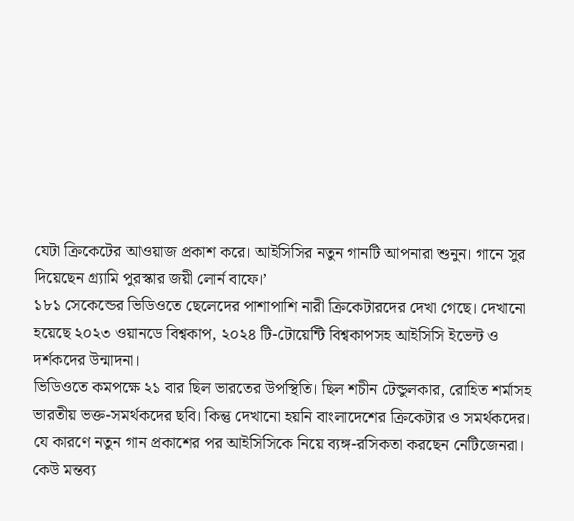যেটা ক্রিকেটের আওয়াজ প্রকাশ করে। আইসিসির নতুন গানটি আপনারা শুনুন। গানে সুর দিয়েছেন গ্র্যামি পুরস্কার জয়ী লোর্ন বাফে।’
১৮১ সেকেন্ডের ভিডিওতে ছেলেদের পাশাপাশি নারী ক্রিকেটারদের দেখা গেছে। দেখানো হয়েছে ২০২৩ ওয়ানডে বিশ্বকাপ, ২০২৪ টি-টোয়েন্টি বিশ্বকাপসহ আইসিসি ইভেন্ট ও দর্শকদের উন্মাদনা।
ভিডিওতে কমপক্ষে ২১ বার ছিল ভারতের উপস্থিতি। ছিল শচীন টেন্ডুলকার, রোহিত শর্মাসহ ভারতীয় ভক্ত-সমর্থকদের ছবি। কিন্তু দেখানো হয়নি বাংলাদেশের ক্রিকেটার ও সমর্থকদের।
যে কারণে নতুন গান প্রকাশের পর আইসিসিকে নিয়ে ব্যঙ্গ-রসিকতা করছেন নেটিজেনরা।
কেউ মন্তব্য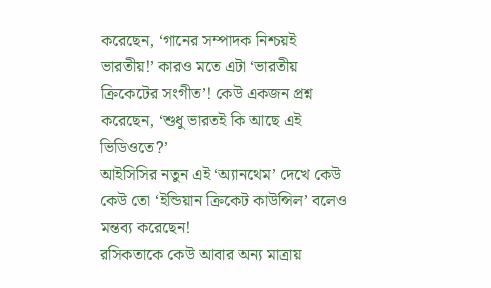করেছেন, ‘গানের সম্পাদক নিশ্চয়ই ভারতীয়!’ কারও মতে এটা ‘ভারতীয় ক্রিকেটের সংগীত’! কেউ একজন প্রশ্ন করেছেন, ‘শুধু ভারতই কি আছে এই ভিডিওতে?’
আইসিসির নতুন এই ‘অ্যানথেম’ দেখে কেউ কেউ তো ‘ইন্ডিয়ান ক্রিকেট কাউন্সিল’ বলেও মন্তব্য করেছেন!
রসিকতাকে কেউ আবার অন্য মাত্রায়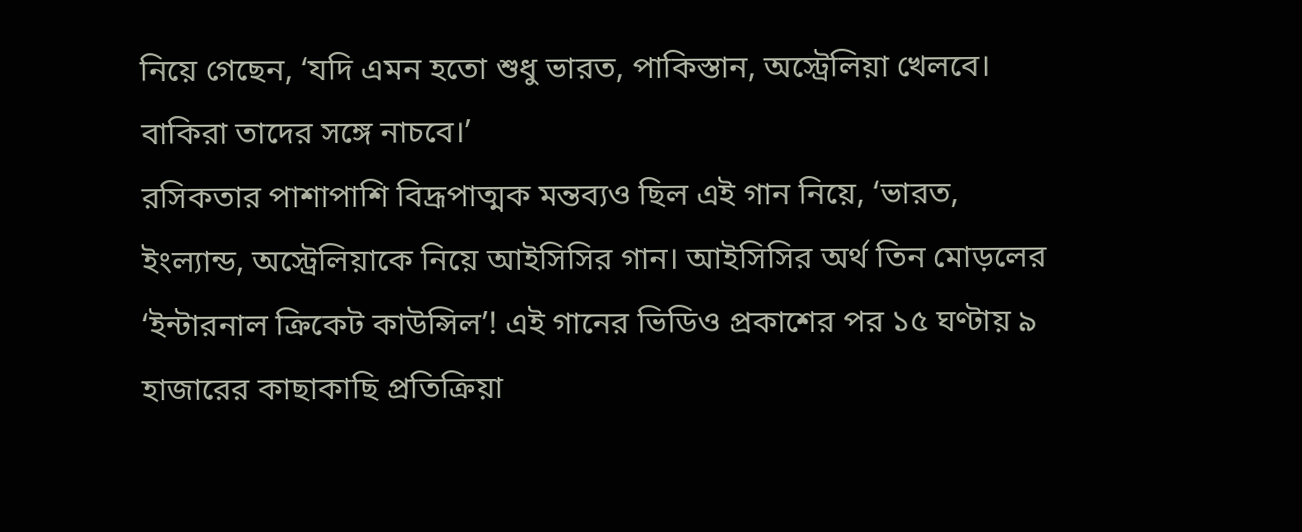নিয়ে গেছেন, ‘যদি এমন হতো শুধু ভারত, পাকিস্তান, অস্ট্রেলিয়া খেলবে। বাকিরা তাদের সঙ্গে নাচবে।’
রসিকতার পাশাপাশি বিদ্রূপাত্মক মন্তব্যও ছিল এই গান নিয়ে, ‘ভারত, ইংল্যান্ড, অস্ট্রেলিয়াকে নিয়ে আইসিসির গান। আইসিসির অর্থ তিন মোড়লের ‘ইন্টারনাল ক্রিকেট কাউন্সিল’! এই গানের ভিডিও প্রকাশের পর ১৫ ঘণ্টায় ৯ হাজারের কাছাকাছি প্রতিক্রিয়া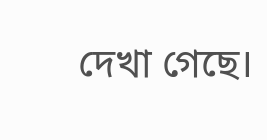দেখা গেছে।